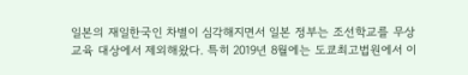일본의 재일한국인 차별이 심각해지면서 일본 정부는 조선학교를 무상교육 대상에서 제외해왔다. 특히 2019년 8월에는 도쿄최고법원에서 이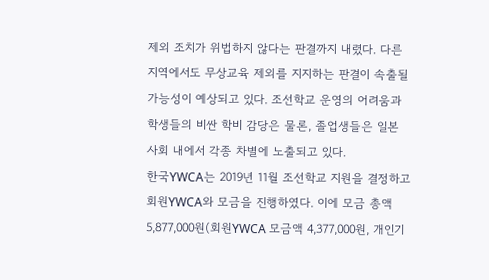제외 조치가 위법하지 않다는 판결까지 내렸다. 다른 지역에서도 무상교육 제외를 지지하는 판결이 속출될 가능성이 예상되고 있다. 조선학교 운영의 어려움과 학생들의 비싼 학비 감당은 물론, 졸업생들은 일본 사회 내에서 각종 차별에 노출되고 있다.
한국YWCA는 2019년 11월 조선학교 지원을 결정하고 회원YWCA와 모금을 진행하였다. 이에 모금 총액 5,877,000원(회원YWCA 모금액 4,377,000원, 개인기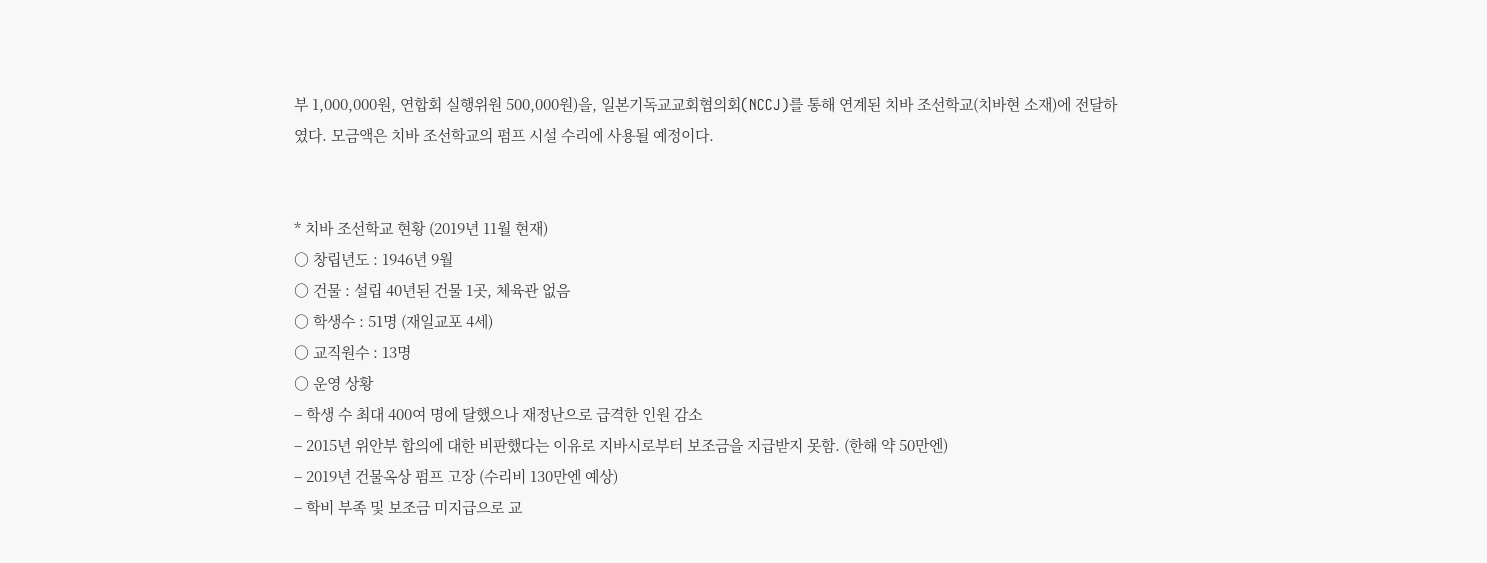부 1,000,000원, 연합회 실행위원 500,000원)을, 일본기독교교회협의회(NCCJ)를 통해 연계된 치바 조선학교(치바현 소재)에 전달하였다. 모금액은 치바 조선학교의 펌프 시설 수리에 사용될 예정이다.


* 치바 조선학교 현황 (2019년 11월 현재)
○ 창립년도 : 1946년 9월
○ 건물 : 설립 40년된 건물 1곳, 체육관 없음
○ 학생수 : 51명 (재일교포 4세)
○ 교직원수 : 13명
○ 운영 상황
– 학생 수 최대 400여 명에 달했으나 재정난으로 급격한 인원 감소
– 2015년 위안부 합의에 대한 비판했다는 이유로 지바시로부터 보조금을 지급받지 못함. (한해 약 50만엔)
– 2019년 건물옥상 펌프 고장 (수리비 130만엔 예상)
– 학비 부족 및 보조금 미지급으로 교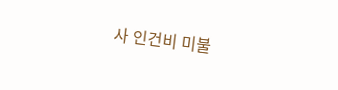사 인건비 미불